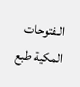الـفتوحات المکية طبع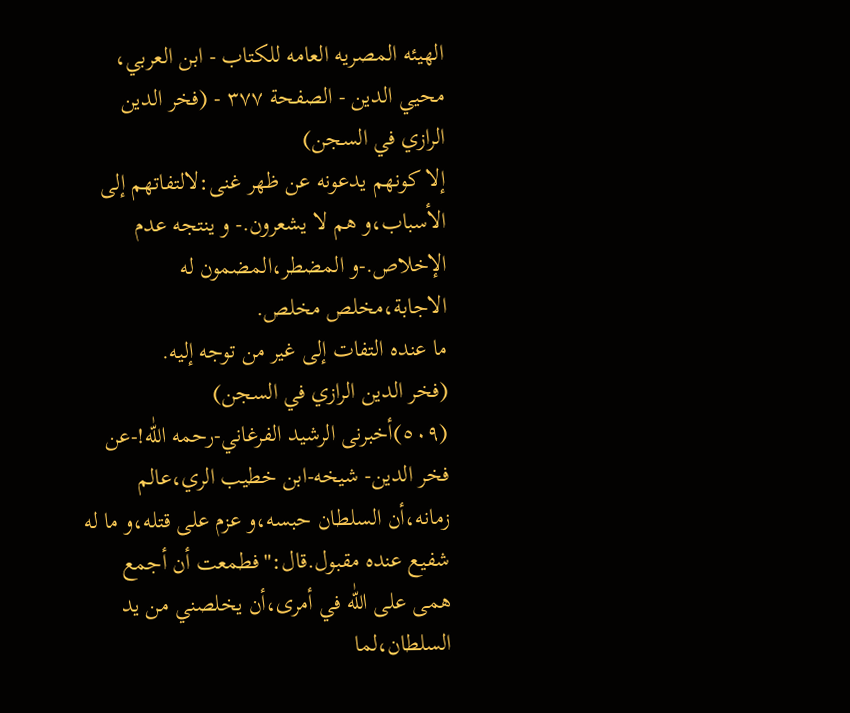الهيئه المصريه العامه للکتاب - ابن العربي، محيي الدين - الصفحة ٣٧٧ - (فخر الدين الرازي في السجن)
إلا كونهم يدعونه عن ظهر غنى:لالتفاتهم إلى الأسباب،و هم لا يشعرون.- و ينتجه عدم الإخلاص.-و المضطر،المضمون له الاجابة،مخلص مخلص.
ما عنده التفات إلى غير من توجه إليه.
(فخر الدين الرازي في السجن)
(٥٠٩)أخبرنى الرشيد الفرغاني-رحمه اللّٰه!-عن فخر الدين- شيخه-ابن خطيب الري،عالم زمانه،أن السلطان حبسه،و عزم على قتله،و ما له شفيع عنده مقبول.قال:"فطمعت أن أجمع همى على اللّٰه في أمرى،أن يخلصني من يد السلطان،لما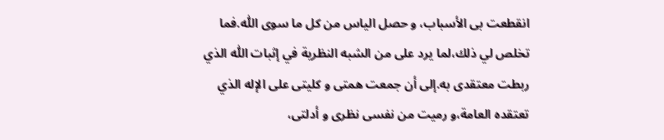انقطعت بى الأسباب، و حصل الياس من كل ما سوى اللّٰه.فما تخلص لي ذلك،لما يرد على من الشبه النظرية في إثبات اللّٰه الذي ربطت معتقدى به.إلى أن جمعت همتى و كليتى على الإله الذي تعتقده العامة،و رميت من نفسى نظرى و أدلتى،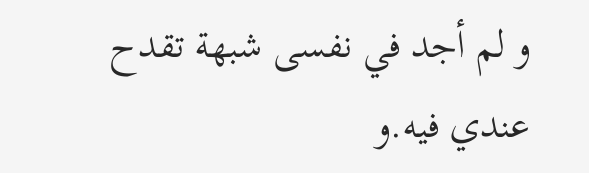و لم أجد في نفسى شبهة تقدح عندي فيه.و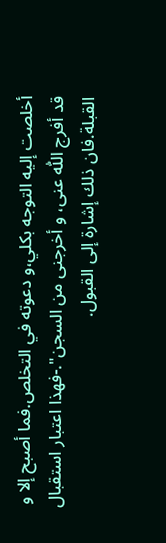أخلصت إليه التوجه بكلي،و دعوته في التخلص.فما أصبح إلا و قد أفرج اللّٰه عنى، و أخرجنى من السجن".-فهذا اعتبار استقبال القبلة.فان ذلك إشارة إلى القبول.